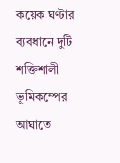কয়েক ঘণ্টার ব্যবধানে দুটি শক্তিশালী ভূমিকম্পের আঘাতে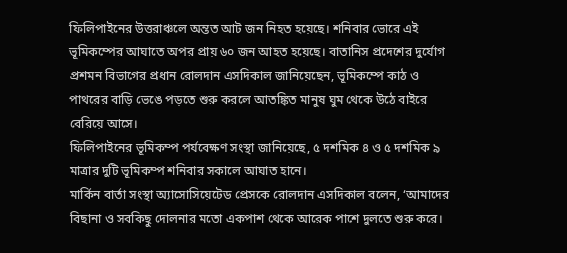ফিলিপাইনের উত্তরাঞ্চলে অন্তত আট জন নিহত হয়েছে। শনিবার ভোরে এই ভূমিকম্পের আঘাতে অপর প্রায় ৬০ জন আহত হয়েছে। বাতানিস প্রদেশের দুর্যোগ প্রশমন বিভাগের প্রধান রোলদান এসদিকাল জানিয়েছেন, ভূমিকম্পে কাঠ ও পাথরের বাড়ি ভেঙে পড়তে শুরু করলে আতঙ্কিত মানুষ ঘুম থেকে উঠে বাইরে বেরিয়ে আসে।
ফিলিপাইনের ভূমিকম্প পর্যবেক্ষণ সংস্থা জানিয়েছে, ৫ দশমিক ৪ ও ৫ দশমিক ৯ মাত্রার দুটি ভূমিকম্প শনিবার সকালে আঘাত হানে।
মার্কিন বার্তা সংস্থা অ্যাসোসিয়েটেড প্রেসকে রোলদান এসদিকাল বলেন, ‘আমাদের বিছানা ও সবকিছু দোলনার মতো একপাশ থেকে আরেক পাশে দুলতে শুরু করে।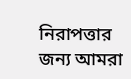নিরাপত্তার জন্য আমরা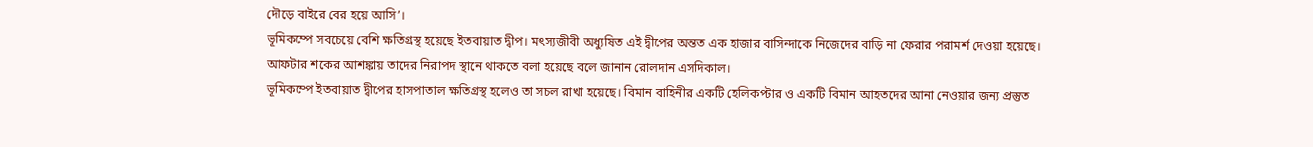দৌড়ে বাইরে বের হয়ে আসি’।
ভূমিকম্পে সবচেয়ে বেশি ক্ষতিগ্রস্থ হয়েছে ইতবায়াত দ্বীপ। মৎস্যজীবী অধ্যুষিত এই দ্বীপের অন্তত এক হাজার বাসিন্দাকে নিজেদের বাড়ি না ফেরার পরামর্শ দেওয়া হয়েছে। আফটার শকের আশঙ্কায় তাদের নিরাপদ স্থানে থাকতে বলা হয়েছে বলে জানান রোলদান এসদিকাল।
ভূমিকম্পে ইতবায়াত দ্বীপের হাসপাতাল ক্ষতিগ্রস্থ হলেও তা সচল রাখা হয়েছে। বিমান বাহিনীর একটি হেলিকপ্টার ও একটি বিমান আহতদের আনা নেওয়ার জন্য প্রস্তুত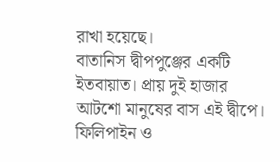রাখা হয়েছে।
বাতানিস দ্বীপপুঞ্জের একটি ইতবায়াত। প্রায় দুই হাজার আটশো মানুষের বাস এই দ্বীপে। ফিলিপাইন ও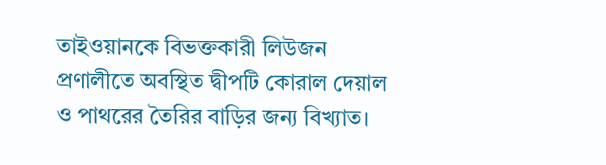তাইওয়ানকে বিভক্তকারী লিউজন প্রণালীতে অবস্থিত দ্বীপটি কোরাল দেয়াল ও পাথরের তৈরির বাড়ির জন্য বিখ্যাত।